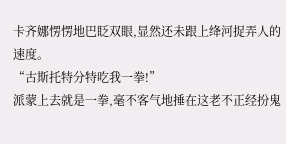卡齐娜愣愣地巴眨双眼,显然还未跟上绛河捉弄人的速度。
“古斯托特分特吃我一拳!”
派蒙上去就是一拳,毫不客气地捶在这老不正经扮鬼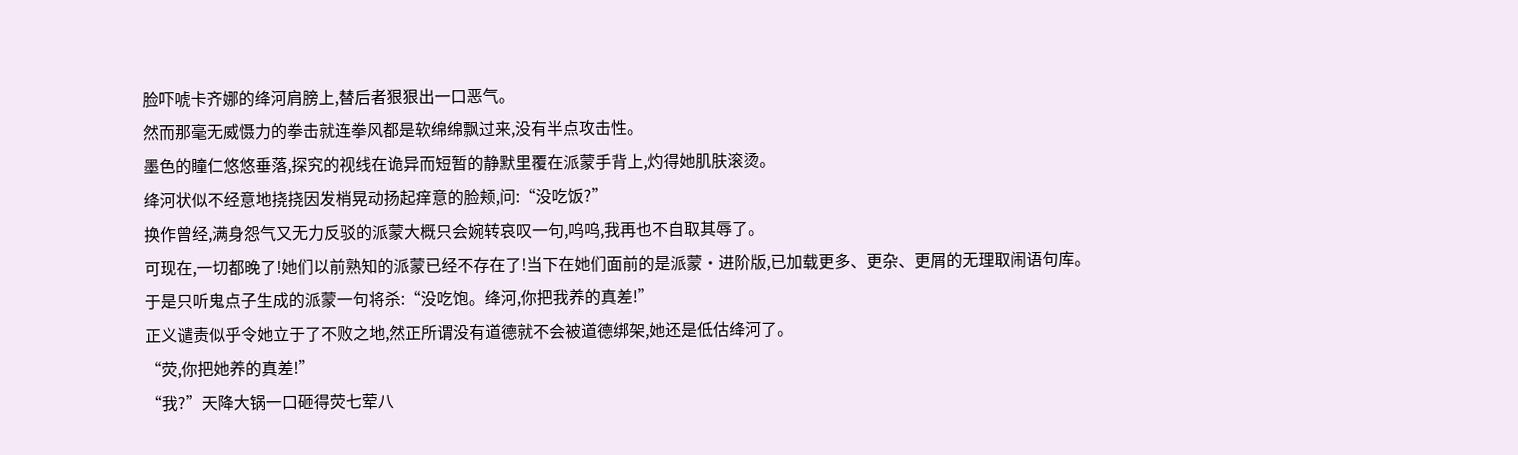脸吓唬卡齐娜的绛河肩膀上,替后者狠狠出一口恶气。
然而那毫无威慑力的拳击就连拳风都是软绵绵飘过来,没有半点攻击性。
墨色的瞳仁悠悠垂落,探究的视线在诡异而短暂的静默里覆在派蒙手背上,灼得她肌肤滚烫。
绛河状似不经意地挠挠因发梢晃动扬起痒意的脸颊,问:“没吃饭?”
换作曾经,满身怨气又无力反驳的派蒙大概只会婉转哀叹一句,呜呜,我再也不自取其辱了。
可现在,一切都晚了!她们以前熟知的派蒙已经不存在了!当下在她们面前的是派蒙·进阶版,已加载更多、更杂、更屑的无理取闹语句库。
于是只听鬼点子生成的派蒙一句将杀:“没吃饱。绛河,你把我养的真差!”
正义谴责似乎令她立于了不败之地,然正所谓没有道德就不会被道德绑架,她还是低估绛河了。
“荧,你把她养的真差!”
“我?”天降大锅一口砸得荧七荤八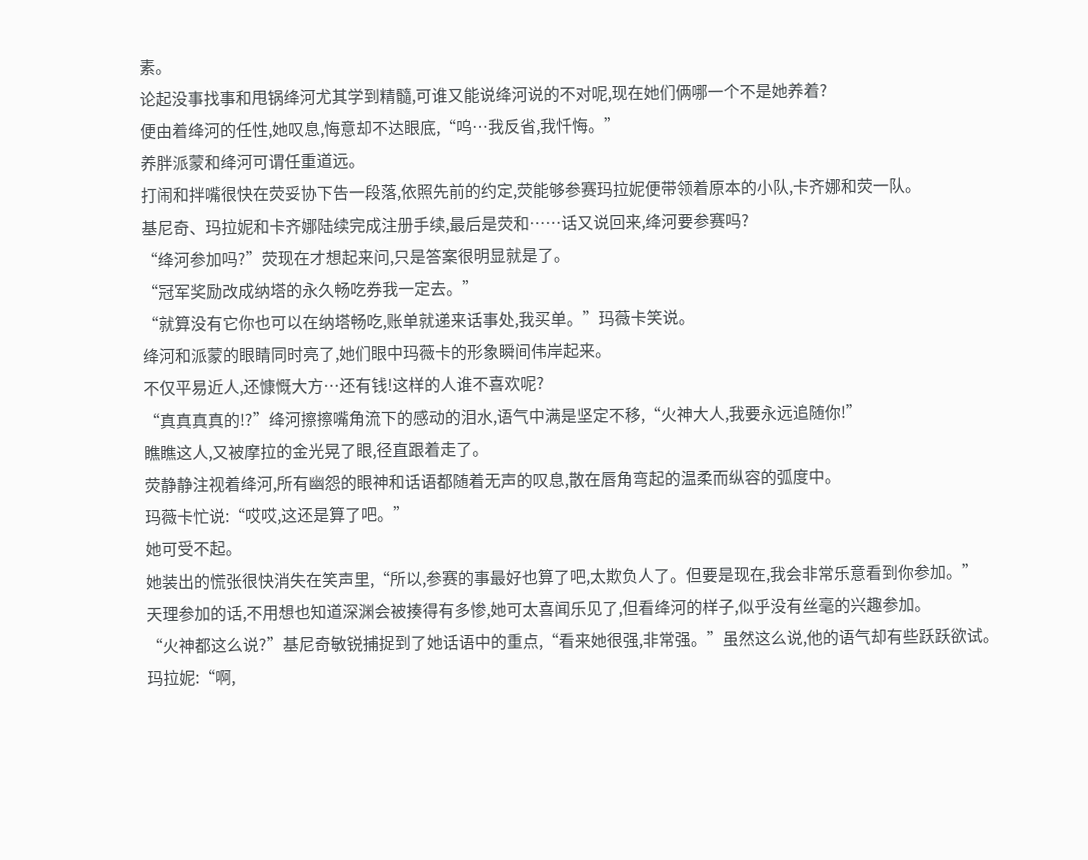素。
论起没事找事和甩锅绛河尤其学到精髓,可谁又能说绛河说的不对呢,现在她们俩哪一个不是她养着?
便由着绛河的任性,她叹息,悔意却不达眼底,“呜…我反省,我忏悔。”
养胖派蒙和绛河可谓任重道远。
打闹和拌嘴很快在荧妥协下告一段落,依照先前的约定,荧能够参赛玛拉妮便带领着原本的小队,卡齐娜和荧一队。
基尼奇、玛拉妮和卡齐娜陆续完成注册手续,最后是荧和……话又说回来,绛河要参赛吗?
“绛河参加吗?”荧现在才想起来问,只是答案很明显就是了。
“冠军奖励改成纳塔的永久畅吃券我一定去。”
“就算没有它你也可以在纳塔畅吃,账单就递来话事处,我买单。”玛薇卡笑说。
绛河和派蒙的眼睛同时亮了,她们眼中玛薇卡的形象瞬间伟岸起来。
不仅平易近人,还慷慨大方…还有钱!这样的人谁不喜欢呢?
“真真真真的!?”绛河擦擦嘴角流下的感动的泪水,语气中满是坚定不移,“火神大人,我要永远追随你!”
瞧瞧这人,又被摩拉的金光晃了眼,径直跟着走了。
荧静静注视着绛河,所有幽怨的眼神和话语都随着无声的叹息,散在唇角弯起的温柔而纵容的弧度中。
玛薇卡忙说:“哎哎,这还是算了吧。”
她可受不起。
她装出的慌张很快消失在笑声里,“所以,参赛的事最好也算了吧,太欺负人了。但要是现在,我会非常乐意看到你参加。”
天理参加的话,不用想也知道深渊会被揍得有多惨,她可太喜闻乐见了,但看绛河的样子,似乎没有丝毫的兴趣参加。
“火神都这么说?”基尼奇敏锐捕捉到了她话语中的重点,“看来她很强,非常强。”虽然这么说,他的语气却有些跃跃欲试。
玛拉妮:“啊,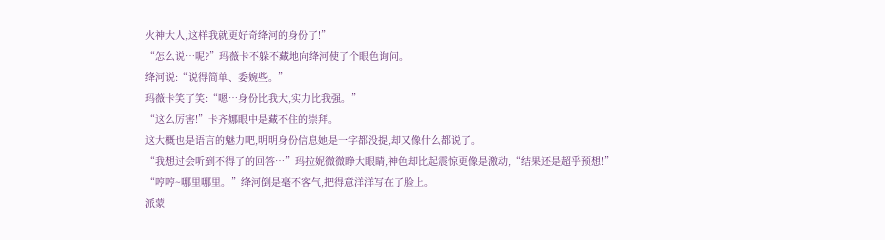火神大人,这样我就更好奇绛河的身份了!”
“怎么说…呢?”玛薇卡不躲不藏地向绛河使了个眼色询问。
绛河说:“说得简单、委婉些。”
玛薇卡笑了笑:“嗯…身份比我大,实力比我强。”
“这么厉害!”卡齐娜眼中是藏不住的崇拜。
这大概也是语言的魅力吧,明明身份信息她是一字都没提,却又像什么都说了。
“我想过会听到不得了的回答…”玛拉妮微微睁大眼睛,神色却比起震惊更像是激动,“结果还是超乎预想!”
“哼哼~哪里哪里。”绛河倒是毫不客气,把得意洋洋写在了脸上。
派蒙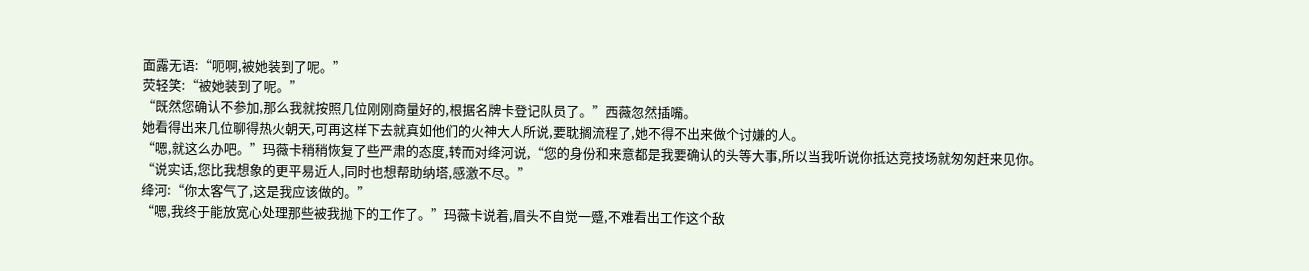面露无语:“呃啊,被她装到了呢。”
荧轻笑:“被她装到了呢。”
“既然您确认不参加,那么我就按照几位刚刚商量好的,根据名牌卡登记队员了。”西薇忽然插嘴。
她看得出来几位聊得热火朝天,可再这样下去就真如他们的火神大人所说,要耽搁流程了,她不得不出来做个讨嫌的人。
“嗯,就这么办吧。”玛薇卡稍稍恢复了些严肃的态度,转而对绛河说,“您的身份和来意都是我要确认的头等大事,所以当我听说你抵达竞技场就匆匆赶来见你。
“说实话,您比我想象的更平易近人,同时也想帮助纳塔,感激不尽。”
绛河:“你太客气了,这是我应该做的。”
“嗯,我终于能放宽心处理那些被我抛下的工作了。”玛薇卡说着,眉头不自觉一蹙,不难看出工作这个敌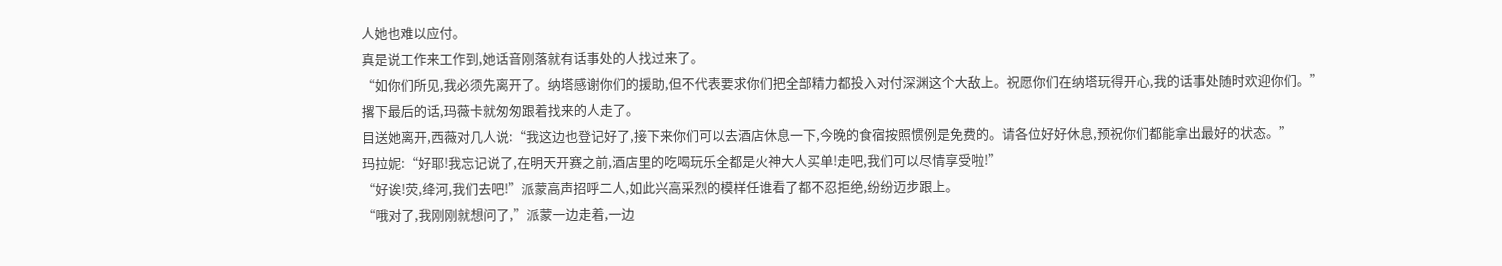人她也难以应付。
真是说工作来工作到,她话音刚落就有话事处的人找过来了。
“如你们所见,我必须先离开了。纳塔感谢你们的援助,但不代表要求你们把全部精力都投入对付深渊这个大敌上。祝愿你们在纳塔玩得开心,我的话事处随时欢迎你们。”
撂下最后的话,玛薇卡就匆匆跟着找来的人走了。
目送她离开,西薇对几人说:“我这边也登记好了,接下来你们可以去酒店休息一下,今晚的食宿按照惯例是免费的。请各位好好休息,预祝你们都能拿出最好的状态。”
玛拉妮:“好耶!我忘记说了,在明天开赛之前,酒店里的吃喝玩乐全都是火神大人买单!走吧,我们可以尽情享受啦!”
“好诶!荧,绛河,我们去吧!”派蒙高声招呼二人,如此兴高采烈的模样任谁看了都不忍拒绝,纷纷迈步跟上。
“哦对了,我刚刚就想问了,”派蒙一边走着,一边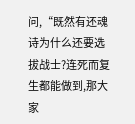问,“既然有还魂诗为什么还要选拔战士?连死而复生都能做到,那大家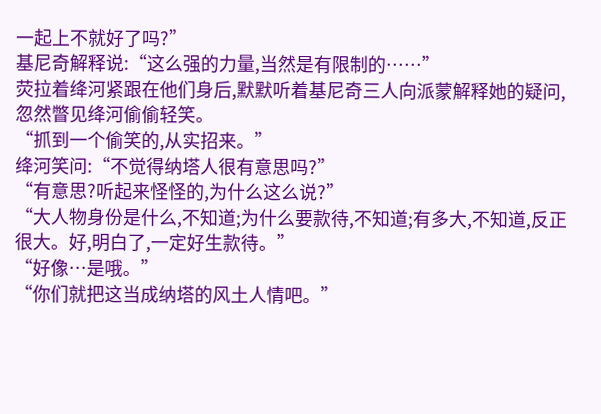一起上不就好了吗?”
基尼奇解释说:“这么强的力量,当然是有限制的……”
荧拉着绛河紧跟在他们身后,默默听着基尼奇三人向派蒙解释她的疑问,忽然瞥见绛河偷偷轻笑。
“抓到一个偷笑的,从实招来。”
绛河笑问:“不觉得纳塔人很有意思吗?”
“有意思?听起来怪怪的,为什么这么说?”
“大人物身份是什么,不知道;为什么要款待,不知道;有多大,不知道,反正很大。好,明白了,一定好生款待。”
“好像…是哦。”
“你们就把这当成纳塔的风土人情吧。”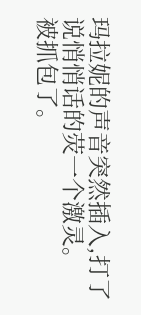玛拉妮的声音突然插入,打了说悄悄话的荧一个激灵。
被抓包了。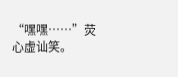“嘿嘿……”荧心虚讪笑。